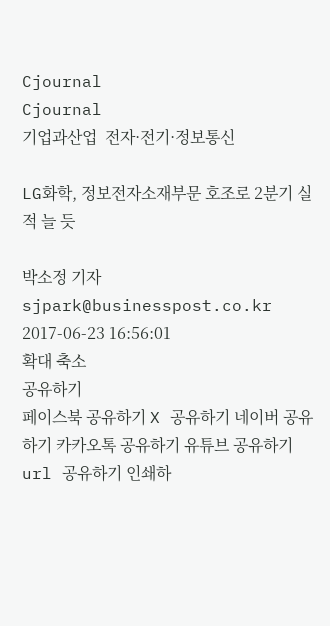Cjournal
Cjournal
기업과산업  전자·전기·정보통신

LG화학, 정보전자소재부문 호조로 2분기 실적 늘 듯

박소정 기자 sjpark@businesspost.co.kr 2017-06-23 16:56:01
확대 축소
공유하기
페이스북 공유하기 X 공유하기 네이버 공유하기 카카오톡 공유하기 유튜브 공유하기 url 공유하기 인쇄하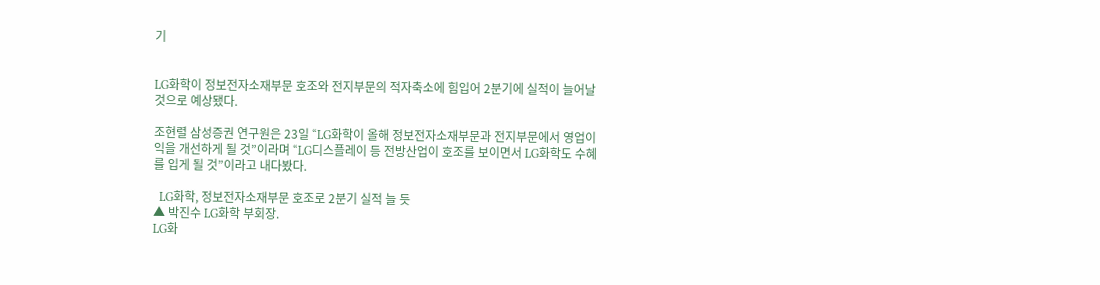기


LG화학이 정보전자소재부문 호조와 전지부문의 적자축소에 힘입어 2분기에 실적이 늘어날 것으로 예상됐다.

조현렬 삼성증권 연구원은 23일 “LG화학이 올해 정보전자소재부문과 전지부문에서 영업이익을 개선하게 될 것”이라며 “LG디스플레이 등 전방산업이 호조를 보이면서 LG화학도 수혜를 입게 될 것”이라고 내다봤다.

  LG화학, 정보전자소재부문 호조로 2분기 실적 늘 듯
▲ 박진수 LG화학 부회장.
LG화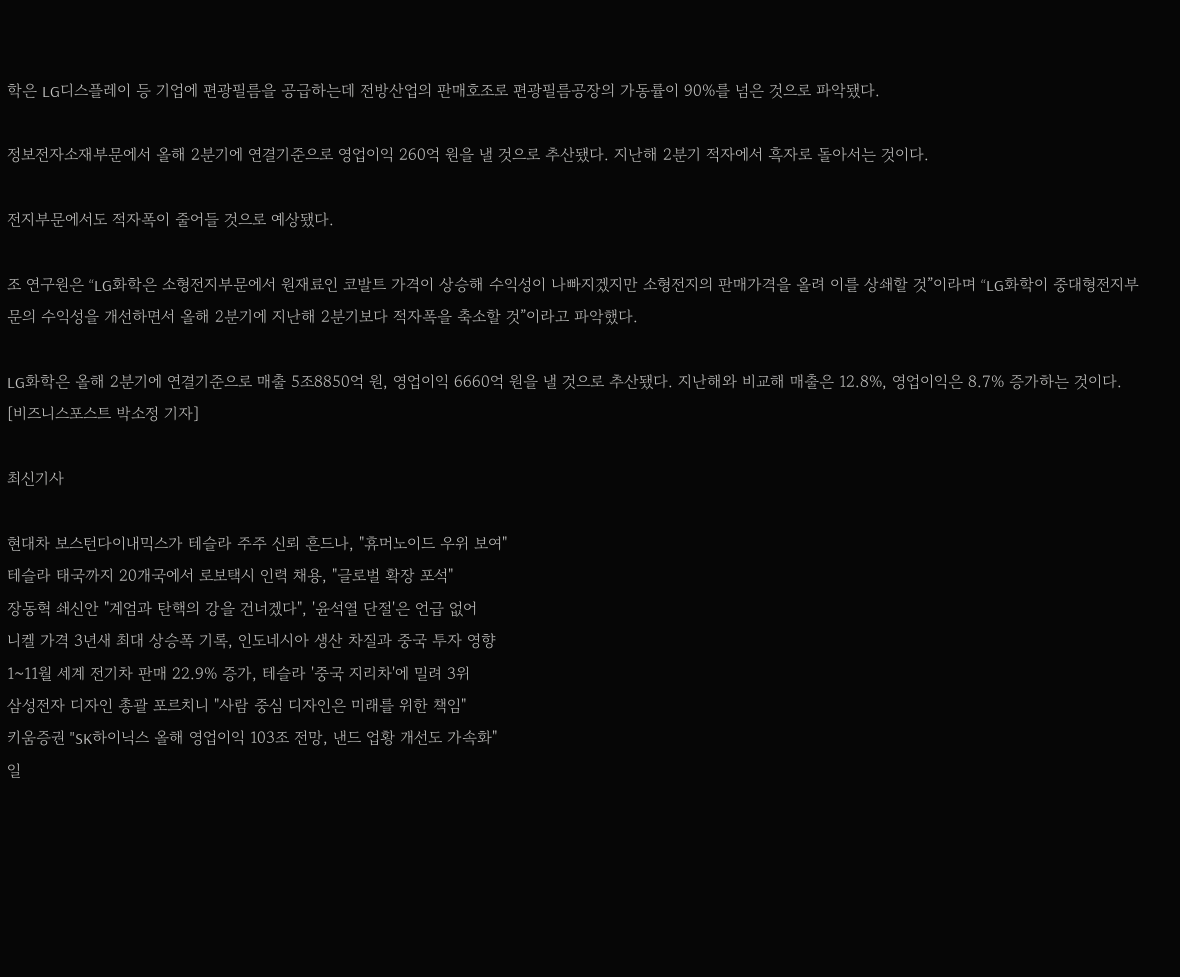학은 LG디스플레이 등 기업에 편광필름을 공급하는데 전방산업의 판매호조로 편광필름공장의 가동률이 90%를 넘은 것으로 파악됐다.

정보전자소재부문에서 올해 2분기에 연결기준으로 영업이익 260억 원을 낼 것으로 추산됐다. 지난해 2분기 적자에서 흑자로 돌아서는 것이다.

전지부문에서도 적자폭이 줄어들 것으로 예상됐다.

조 연구원은 “LG화학은 소형전지부문에서 원재료인 코발트 가격이 상승해 수익성이 나빠지겠지만 소형전지의 판매가격을 올려 이를 상쇄할 것”이라며 “LG화학이 중대형전지부문의 수익성을 개선하면서 올해 2분기에 지난해 2분기보다 적자폭을 축소할 것”이라고 파악했다.

LG화학은 올해 2분기에 연결기준으로 매출 5조8850억 원, 영업이익 6660억 원을 낼 것으로 추산됐다. 지난해와 비교해 매출은 12.8%, 영업이익은 8.7% 증가하는 것이다. [비즈니스포스트 박소정 기자]

최신기사

현대차 보스턴다이내믹스가 테슬라 주주 신뢰 흔드나, "휴머노이드 우위 보여"
테슬라 태국까지 20개국에서 로보택시 인력 채용, "글로벌 확장 포석"
장동혁 쇄신안 "계엄과 탄핵의 강을 건너겠다", '윤석열 단절'은 언급 없어
니켈 가격 3년새 최대 상승폭 기록, 인도네시아 생산 차질과 중국 투자 영향
1~11월 세계 전기차 판매 22.9% 증가, 테슬라 '중국 지리차'에 밀려 3위
삼성전자 디자인 총괄 포르치니 "사람 중심 디자인은 미래를 위한 책임"
키움증권 "SK하이닉스 올해 영업이익 103조 전망, 낸드 업황 개선도 가속화"
일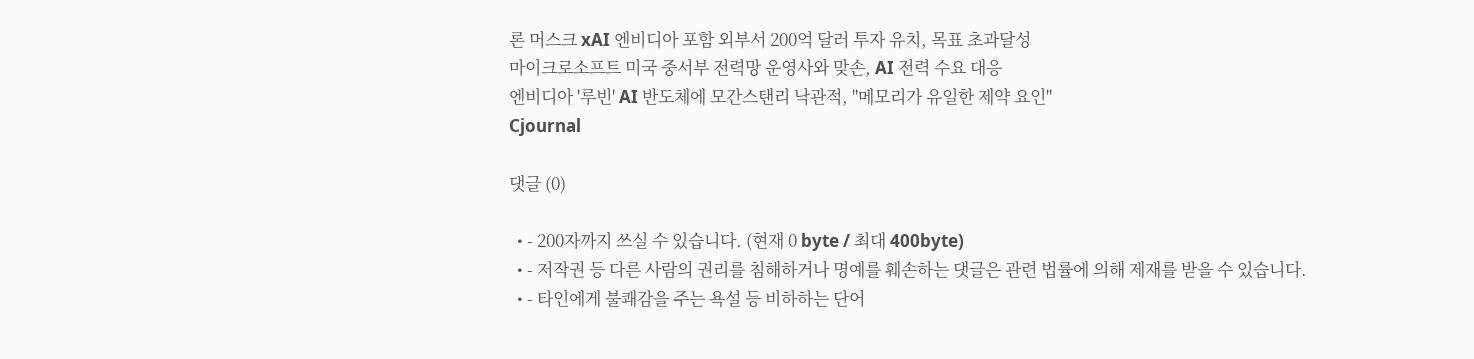론 머스크 xAI 엔비디아 포함 외부서 200억 달러 투자 유치, 목표 초과달성
마이크로소프트 미국 중서부 전력망 운영사와 맞손, AI 전력 수요 대응
엔비디아 '루빈' AI 반도체에 모간스탠리 낙관적, "메모리가 유일한 제약 요인"
Cjournal

댓글 (0)

  • - 200자까지 쓰실 수 있습니다. (현재 0 byte / 최대 400byte)
  • - 저작권 등 다른 사람의 권리를 침해하거나 명예를 훼손하는 댓글은 관련 법률에 의해 제재를 받을 수 있습니다.
  • - 타인에게 불쾌감을 주는 욕설 등 비하하는 단어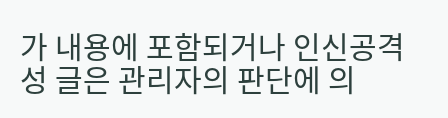가 내용에 포함되거나 인신공격성 글은 관리자의 판단에 의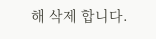해 삭제 합니다.